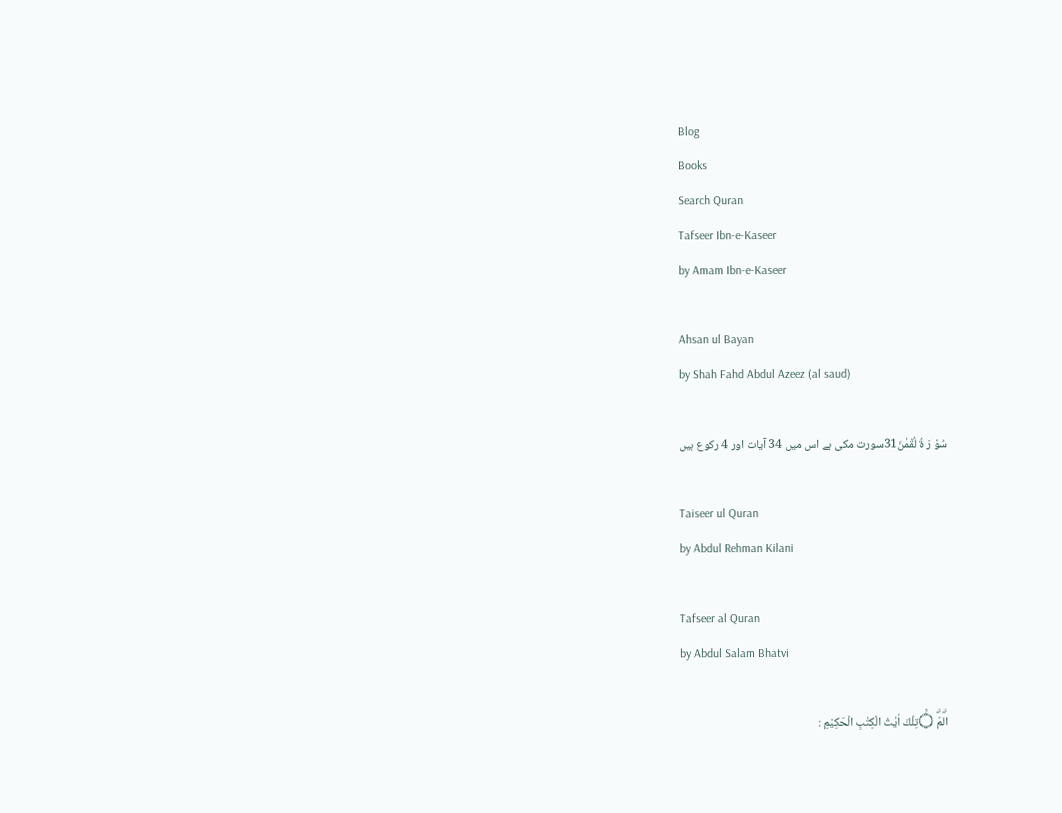Blog
Books
Search Quran
Tafseer Ibn-e-Kaseer
by Amam Ibn-e-Kaseer

Ahsan ul Bayan
by Shah Fahd Abdul Azeez (al saud)

سُوْ رَ ۃُ لُقْمٰنَ31سورت مکی ہے اس میں 34 آیات اور 4 رکوع ہیں

Taiseer ul Quran
by Abdul Rehman Kilani

Tafseer al Quran
by Abdul Salam Bhatvi

الۗمّۗ ۝ۚتِلْكَ اٰيٰتُ الْكِتٰبِ الْحَكِيْمِ :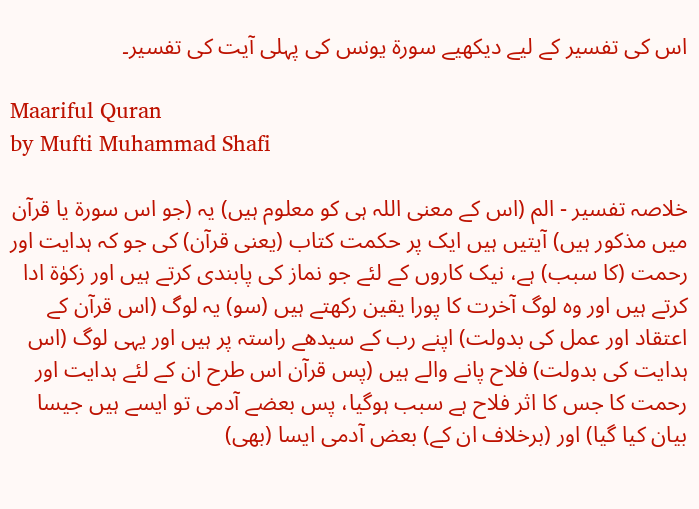اس کی تفسیر کے لیے دیکھیے سورة یونس کی پہلی آیت کی تفسیر۔

Maariful Quran
by Mufti Muhammad Shafi

خلاصہ تفسیر - الم (اس کے معنی اللہ ہی کو معلوم ہیں) یہ (جو اس سورة یا قرآن میں مذکور ہیں) آیتیں ہیں ایک پر حکمت کتاب (یعنی قرآن) کی جو کہ ہدایت اور رحمت (کا سبب) ہے، نیک کاروں کے لئے جو نماز کی پابندی کرتے ہیں اور زکوٰۃ ادا کرتے ہیں اور وہ لوگ آخرت کا پورا یقین رکھتے ہیں (سو) یہ لوگ (اس قرآن کے اعتقاد اور عمل کی بدولت) اپنے رب کے سیدھے راستہ پر ہیں اور یہی لوگ (اس ہدایت کی بدولت) فلاح پانے والے ہیں (پس قرآن اس طرح ان کے لئے ہدایت اور رحمت کا جس کا اثر فلاح ہے سبب ہوگیا، پس بعضے آدمی تو ایسے ہیں جیسا بیان کیا گیا) اور (برخلاف ان کے) بعض آدمی ایسا (بھی)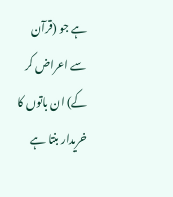ہے جو (قرآن سے اعراض کر کے) ان باتوں کا خریدار بنتا ہے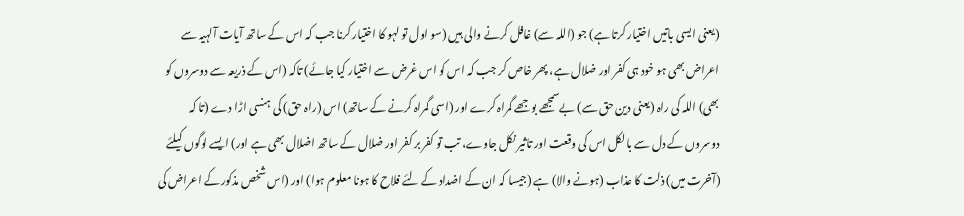(یعنی ایسی باتیں اختیار کرتا ہے) جو (اللہ سے) غافل کرنے والی ہیں (سو اول تو لہو کا اختیار کرنا جب کہ اس کے ساتھ آیات آلہیہ سے اعراض بھی ہو خود ہی کفر اور ضلال ہے، پھر خاص کر جب کہ اس کو اس غرض سے اختیار کیا جائے) تاکہ (اس کے ذریعہ سے دوسروں کو بھی) اللہ کی راہ (یعنی دین حق سے) بےسمجھے بوجھے گمراہ کرے اور (اسی گمراہ کرنے کے ساتھ) اس (راہ حق) کی ہنسی اڑا دے (تا کہ دوسروں کے دل سے بالکل اس کی وقعت اور تاثیر نکل جاوے، تب تو کفر بر کفر اور ضلال کے ساتھ اضلال بھی ہے اور) ایسے لوگوں کیلئے (آخرت میں) ذلت کا عذاب (ہونے والا) ہے (جیسا کہ ان کے اضداد کے لئے فلاح کا ہونا معلوم ہوا) اور (اس شخص مذکور کے اعراض کی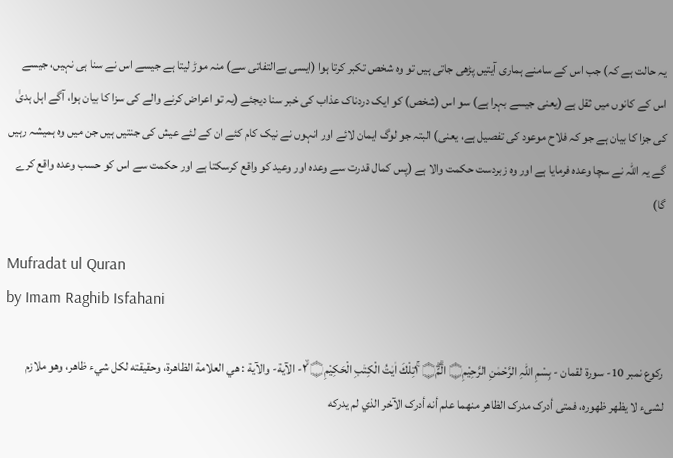یہ حالت ہے کہ) جب اس کے سامنے ہماری آیتیں پڑھی جاتی ہیں تو وہ شخص تکبر کرتا ہوا (ایسی بےالتفاتی سے) منہ موڑ لیتا ہے جیسے اس نے سنا ہی نہیں، جیسے اس کے کانوں میں ثقل ہے (یعنی جیسے بہرا ہے) سو اس (شخص) کو ایک دردناک عذاب کی خبر سنا دیجئے (یہ تو اعراض کرنے والے کی سزا کا بیان ہوا، آگے اہل ہدیٰ کی جزا کا بیان ہے جو کہ فلاح موعود کی تفصیل ہے، یعنی) البتہ جو لوگ ایمان لائے اور انہوں نے نیک کام کئے ان کے لئے عیش کی جنتیں ہیں جن میں وہ ہمیشہ رہیں گے یہ اللہ نے سچا وعدہ فرمایا ہے اور وہ زبردست حکمت والا ہے (پس کمال قدرت سے وعدہ اور وعید کو واقع کرسکتا ہے اور حکمت سے اس کو حسب وعدہ واقع کرے گا)

Mufradat ul Quran
by Imam Raghib Isfahani

رکوع نمبر 10- سورة لقمان - بِسْمِ اللہِ الرَّحْمٰنِ الرَّحِيْمِ۝ الۗمّۗ۝ ١ۚتِلْكَ اٰيٰتُ الْكِتٰبِ الْحَكِيْمِ۝ ٢ۙ- الآية- والآية : هي العلامة الظاهرة، وحقیقته لکل شيء ظاهر، وهو ملازم لشیء لا يظهر ظهوره، فمتی أدرک مدرک الظاهر منهما علم أنه أدرک الآخر الذي لم يدركه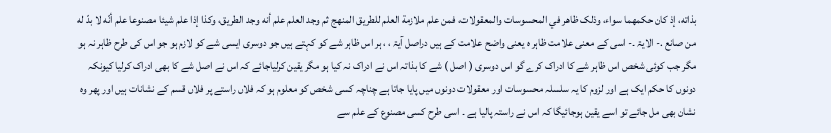بذاته، إذ کان حكمهما سواء، وذلک ظاهر في المحسوسات والمعقولات، فمن علم ملازمة العلم للطریق المنهج ثم وجد العلم علم أنه وجد الطریق، وکذا إذا علم شيئا مصنوعا علم أنّه لا بدّ له من صانع .- الایۃ ۔- اسی کے معنی علامت ظاہر ہ یعنی واضح علامت کے ہیں دراصل آیۃ ، ، ہر اس ظاہر شے کو کہتے ہیں جو دوسری ایسی شے کو لازم ہو جو اس کی طرح ظاہر نہ ہو مگر جب کوئی شخص اس ظاہر شے کا ادراک کرے گو اس دوسری ( اصل ) شے کا بذاتہ اس نے ادراک نہ کیا ہو مگر یقین کرلیاجائے کہ اس نے اصل شے کا بھی ادراک کرلیا کیونکہ دونوں کا حکم ایک ہے اور لزوم کا یہ سلسلہ محسوسات اور معقولات دونوں میں پایا جاتا ہے چناچہ کسی شخص کو معلوم ہو کہ فلاں راستے پر فلاں قسم کے نشانات ہیں اور پھر وہ نشان بھی مل جائے تو اسے یقین ہوجائیگا کہ اس نے راستہ پالیا ہے ۔ اسی طرح کسی مصنوع کے علم سے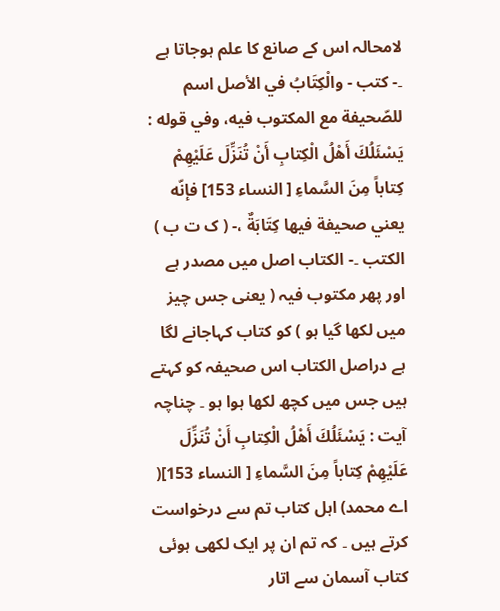لامحالہ اس کے صانع کا علم ہوجاتا ہے ۔- كتب - والْكِتَابُ في الأصل اسم للصّحيفة مع المکتوب فيه، وفي قوله : يَسْئَلُكَ أَهْلُ الْكِتابِ أَنْ تُنَزِّلَ عَلَيْهِمْ كِتاباً مِنَ السَّماءِ [ النساء 153] فإنّه يعني صحیفة فيها كِتَابَةٌ ،- ( ک ت ب ) الکتب ۔- الکتاب اصل میں مصدر ہے اور پھر مکتوب فیہ ( یعنی جس چیز میں لکھا گیا ہو ) کو کتاب کہاجانے لگا ہے دراصل الکتاب اس صحیفہ کو کہتے ہیں جس میں کچھ لکھا ہوا ہو ۔ چناچہ آیت : يَسْئَلُكَ أَهْلُ الْكِتابِ أَنْ تُنَزِّلَ عَلَيْهِمْ كِتاباً مِنَ السَّماءِ [ النساء 153]( اے محمد) اہل کتاب تم سے درخواست کرتے ہیں ۔ کہ تم ان پر ایک لکھی ہوئی کتاب آسمان سے اتار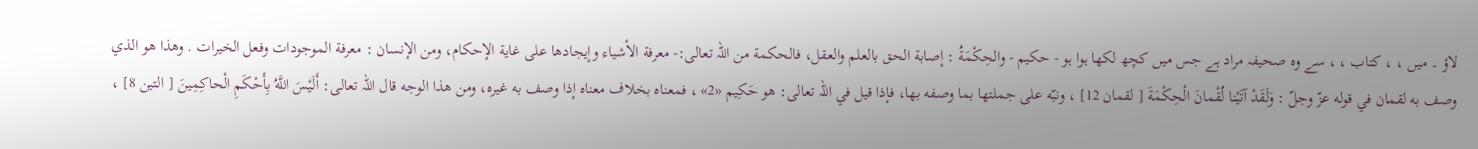لاؤ ۔ میں ، ، کتاب ، ، سے وہ صحیفہ مراد ہے جس میں کچھ لکھا ہوا ہو - حكيم - والحِكْمَةُ : إصابة الحق بالعلم والعقل، فالحکمة من اللہ تعالی:- معرفة الأشياء وإيجادها علی غاية الإحكام، ومن الإنسان : معرفة الموجودات وفعل الخیرات . وهذا هو الذي وصف به لقمان في قوله عزّ وجلّ : وَلَقَدْ آتَيْنا لُقْمانَ الْحِكْمَةَ [ لقمان 12] ، ونبّه علی جملتها بما وصفه بها، فإذا قيل في اللہ تعالی: هو حَكِيم «2» ، فمعناه بخلاف معناه إذا وصف به غيره، ومن هذا الوجه قال اللہ تعالی: أَلَيْسَ اللَّهُ بِأَحْكَمِ الْحاكِمِينَ [ التین 8] ،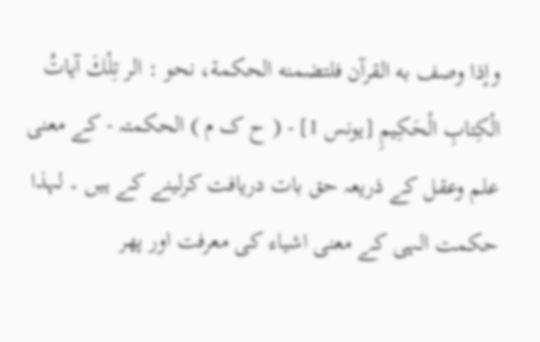وإذا وصف به القرآن فلتضمنه الحکمة، نحو : الر تِلْكَ آياتُ الْكِتابِ الْحَكِيمِ [يونس 1] - ( ح ک م ) الحکمتہ - کے معنی علم وعقل کے ذریعہ حق بات دریافت کرلینے کے ہیں ۔ لہذا حکمت الہی کے معنی اشیاء کی معرفت اور پھر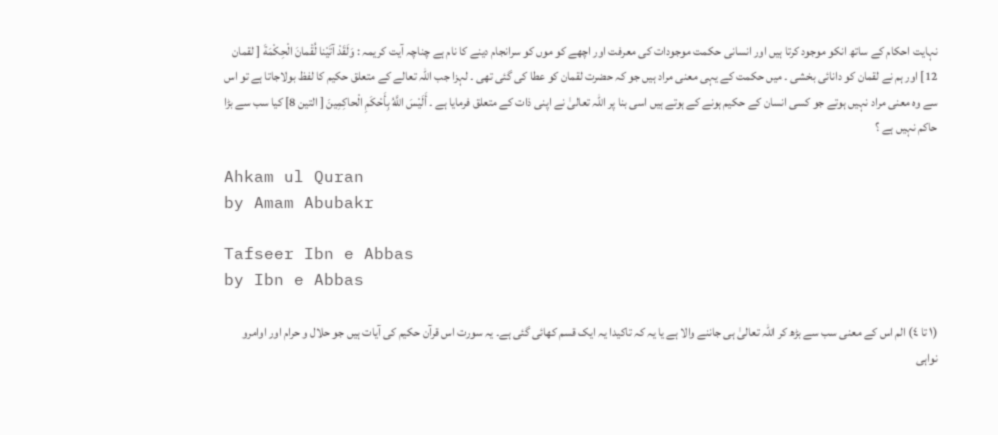نہایت احکام کے ساتھ انکو موجود کرتا ہیں اور انسانی حکمت موجودات کی معرفت اور اچھے کو موں کو سرانجام دینے کا نام ہے چناچہ آیت کریمہ : وَلَقَدْ آتَيْنا لُقْمانَ الْحِكْمَةَ [ لقمان 12] اور ہم نے لقمان کو دانائی بخشی ۔ میں حکمت کے یہی معنی مراد ہیں جو کہ حضرت لقمان کو عطا کی گئی تھی ۔ لہزا جب اللہ تعالے کے متعلق حکیم کا لفظ بولاجاتا ہے تو اس سے وہ معنی مراد نہیں ہوتے جو کسی انسان کے حکیم ہونے کے ہوتے ہیں اسی بنا پر اللہ تعالیٰ نے اپنی ذات کے متعلق فرمایا ہے ۔ أَلَيْسَ اللَّهُ بِأَحْكَمِ الْحاكِمِينَ [ التین 8] کیا سب سے بڑا حاکم نہیں ہے ؟

Ahkam ul Quran
by Amam Abubakr

Tafseer Ibn e Abbas
by Ibn e Abbas

(١ تا ٤) الم اس کے معنی سب سے بڑھ کر اللہ تعالیٰ ہی جاننے والا ہے یا یہ کہ تاکیدا یہ ایک قسم کھائی گئی ہے۔ یہ سورت اس قرآن حکیم کی آیات ہیں جو حلال و حرام اور اوامرو نواہی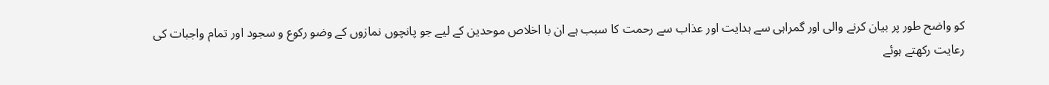کو واضح طور پر بیان کرنے والی اور گمراہی سے ہدایت اور عذاب سے رحمت کا سبب ہے ان با اخلاص موحدین کے لیے جو پانچوں نمازوں کے وضو رکوع و سجود اور تمام واجبات کی رعایت رکھتے ہوئے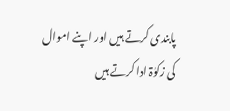پابندی کرتے ہیں اور اپنے اموال کی زکوٰۃ ادا کرتے ہیں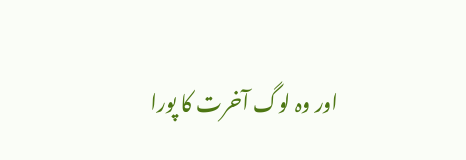اور وہ لوگ آخرت کا پورا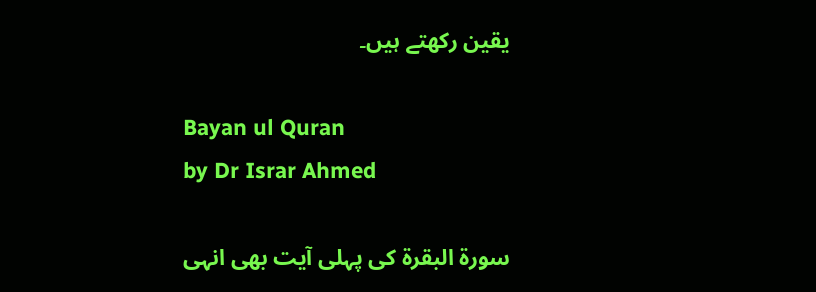یقین رکھتے ہیں۔

Bayan ul Quran
by Dr Israr Ahmed

سورة البقرۃ کی پہلی آیت بھی انہی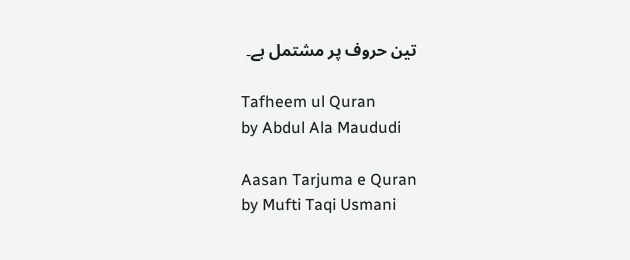تین حروف پر مشتمل ہے۔

Tafheem ul Quran
by Abdul Ala Maududi

Aasan Tarjuma e Quran
by Mufti Taqi Usmani